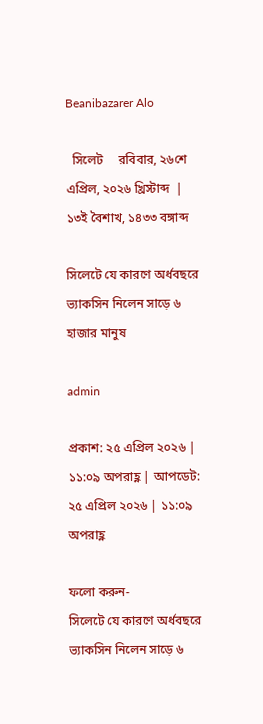Beanibazarer Alo

  সিলেট     রবিবার, ২৬শে এপ্রিল, ২০২৬ খ্রিস্টাব্দ  | ১৩ই বৈশাখ, ১৪৩৩ বঙ্গাব্দ

সিলেটে যে কারণে অর্ধবছরে ভ্যাকসিন নিলেন সাড়ে ৬ হাজার মানুষ

admin

প্রকাশ: ২৫ এপ্রিল ২০২৬ | ১১:০৯ অপরাহ্ণ | আপডেট: ২৫ এপ্রিল ২০২৬ | ১১:০৯ অপরাহ্ণ

ফলো করুন-
সিলেটে যে কারণে অর্ধবছরে ভ্যাকসিন নিলেন সাড়ে ৬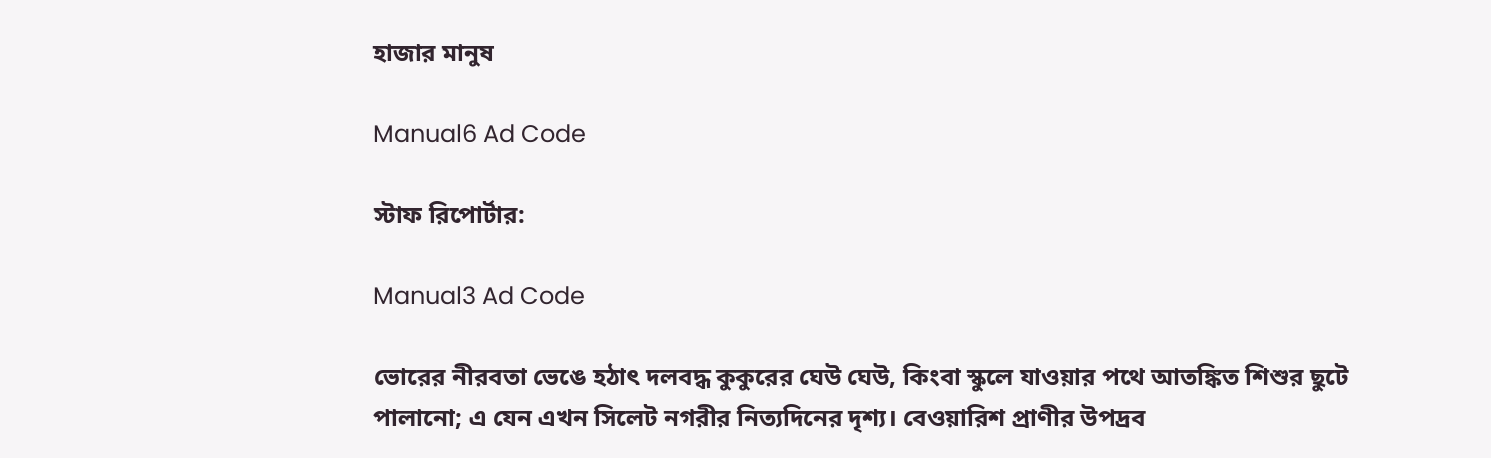হাজার মানুষ

Manual6 Ad Code

স্টাফ রিপোর্টার:

Manual3 Ad Code

ভোরের নীরবতা ভেঙে হঠাৎ দলবদ্ধ কুকুরের ঘেউ ঘেউ, কিংবা স্কুলে যাওয়ার পথে আতঙ্কিত শিশুর ছুটে পালানো; এ যেন এখন সিলেট নগরীর নিত্যদিনের দৃশ্য। বেওয়ারিশ প্রাণীর উপদ্রব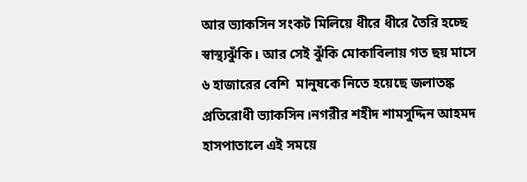আর ভ্যাকসিন সংকট মিলিয়ে ধীরে ধীরে তৈরি হচ্ছে স্বাস্থ্যঝুঁকি। আর সেই ঝুঁকি মোকাবিলায় গত ছয় মাসে ৬ হাজারের বেশি  মানুষকে নিতে হয়েছে জলাতঙ্ক প্রতিরোধী ভ্যাকসিন।নগরীর শহীদ শামসুদ্দিন আহমদ হাসপাতালে এই সময়ে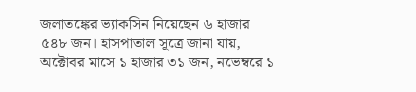জলাতঙ্কের ভ্যাকসিন নিয়েছেন ৬ হাজার ৫৪৮ জন। হাসপাতাল সূত্রে জানা যায়, অক্টোবর মাসে ১ হাজার ৩১ জন, নভেম্বরে ১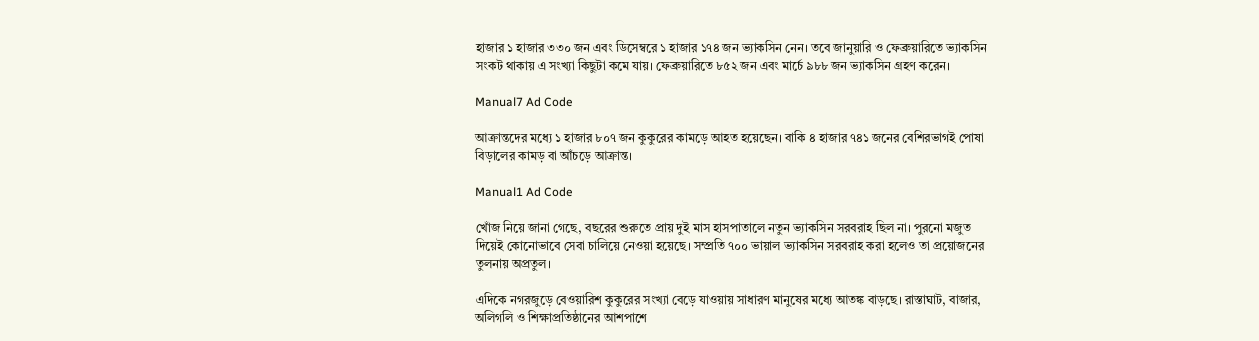হাজার ১ হাজার ৩৩০ জন এবং ডিসেম্বরে ১ হাজার ১৭৪ জন ভ্যাকসিন নেন। তবে জানুয়ারি ও ফেব্রুয়ারিতে ভ্যাকসিন সংকট থাকায় এ সংখ্যা কিছুটা কমে যায়। ফেব্রুয়ারিতে ৮৫২ জন এবং মার্চে ৯৮৮ জন ভ্যাকসিন গ্রহণ করেন।

Manual7 Ad Code

আক্রান্তদের মধ্যে ১ হাজার ৮০৭ জন কুকুরের কামড়ে আহত হয়েছেন। বাকি ৪ হাজার ৭৪১ জনের বেশিরভাগই পোষা বিড়ালের কামড় বা আঁচড়ে আক্রান্ত।

Manual1 Ad Code

খোঁজ নিয়ে জানা গেছে, বছরের শুরুতে প্রায় দুই মাস হাসপাতালে নতুন ভ্যাকসিন সরবরাহ ছিল না। পুরনো মজুত দিয়েই কোনোভাবে সেবা চালিয়ে নেওয়া হয়েছে। সম্প্রতি ৭০০ ভায়াল ভ্যাকসিন সরবরাহ করা হলেও তা প্রয়োজনের তুলনায় অপ্রতুল।

এদিকে নগরজুড়ে বেওয়ারিশ কুকুরের সংখ্যা বেড়ে যাওয়ায় সাধারণ মানুষের মধ্যে আতঙ্ক বাড়ছে। রাস্তাঘাট, বাজার, অলিগলি ও শিক্ষাপ্রতিষ্ঠানের আশপাশে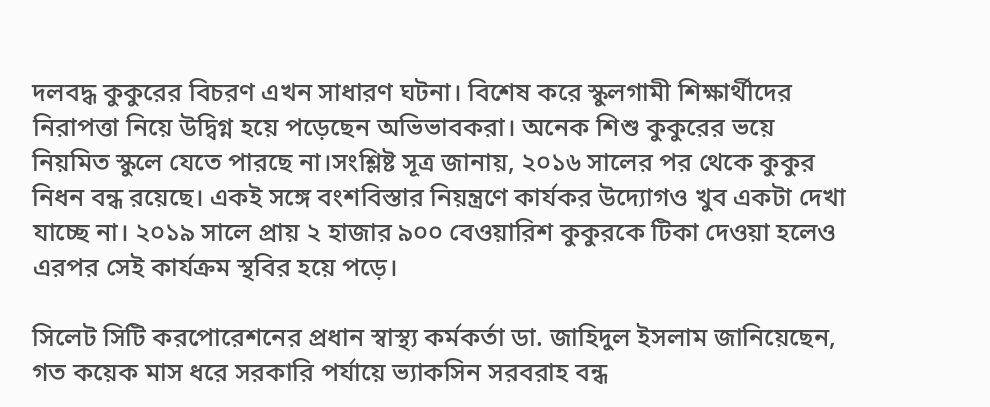দলবদ্ধ কুকুরের বিচরণ এখন সাধারণ ঘটনা। বিশেষ করে স্কুলগামী শিক্ষার্থীদের নিরাপত্তা নিয়ে উদ্বিগ্ন হয়ে পড়েছেন অভিভাবকরা। অনেক শিশু কুকুরের ভয়ে নিয়মিত স্কুলে যেতে পারছে না।সংশ্লিষ্ট সূত্র জানায়, ২০১৬ সালের পর থেকে কুকুর নিধন বন্ধ রয়েছে। একই সঙ্গে বংশবিস্তার নিয়ন্ত্রণে কার্যকর উদ্যোগও খুব একটা দেখা যাচ্ছে না। ২০১৯ সালে প্রায় ২ হাজার ৯০০ বেওয়ারিশ কুকুরকে টিকা দেওয়া হলেও এরপর সেই কার্যক্রম স্থবির হয়ে পড়ে।

সিলেট সিটি করপোরেশনের প্রধান স্বাস্থ্য কর্মকর্তা ডা. জাহিদুল ইসলাম জানিয়েছেন, গত কয়েক মাস ধরে সরকারি পর্যায়ে ভ্যাকসিন সরবরাহ বন্ধ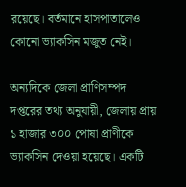রয়েছে। বর্তমানে হাসপাতালেও কোনো ভ্যাকসিন মজুত নেই।

অন্যদিকে জেলা প্রাণিসম্পদ দপ্তরের তথ্য অনুযায়ী, জেলায় প্রায় ১ হাজার ৩০০ পোষা প্রাণীকে ভ্যাকসিন দেওয়া হয়েছে। একটি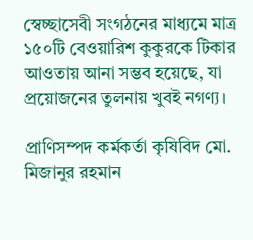স্বেচ্ছাসেবী সংগঠনের মাধ্যমে মাত্র ১৫০টি বেওয়ারিশ কুকুরকে টিকার আওতায় আনা সম্ভব হয়েছে, যা প্রয়োজনের তুলনায় খুবই নগণ্য।

প্রাণিসম্পদ কর্মকর্তা কৃষিবিদ মো. মিজানুর রহমান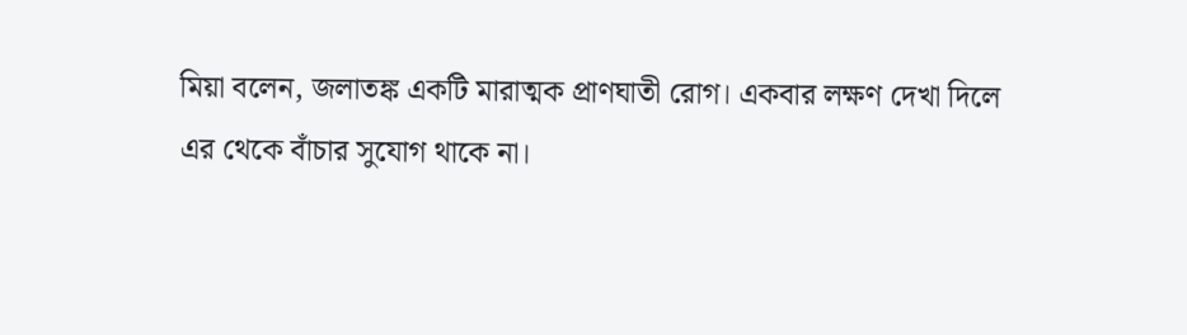মিয়া বলেন, জলাতঙ্ক একটি মারাত্মক প্রাণঘাতী রোগ। একবার লক্ষণ দেখা দিলে এর থেকে বাঁচার সুযোগ থাকে না।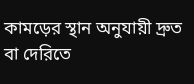কামড়ের স্থান অনুযায়ী দ্রুত বা দেরিতে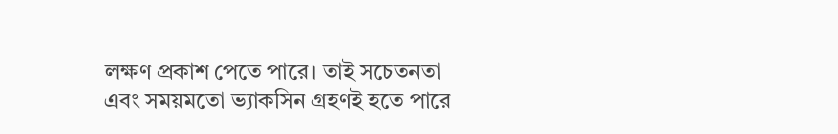লক্ষণ প্রকাশ পেতে পারে। তাই সচেতনতা এবং সময়মতো ভ্যাকসিন গ্রহণই হতে পারে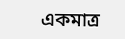একমাত্র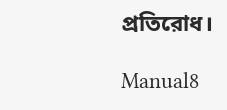প্রতিরোধ।

Manual8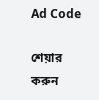Ad Code

শেয়ার করুন